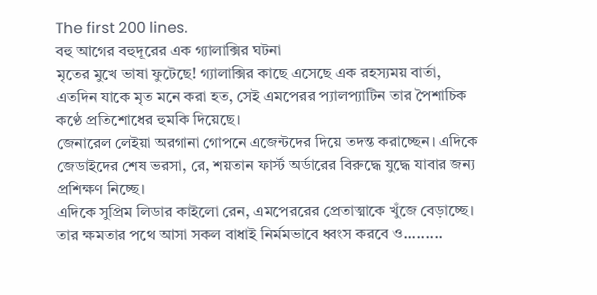The first 200 lines.
বহু আগের বহুদূরের এক গ্যালাক্সির ঘটনা
মৃতের মুখে ভাষা ফুটেছে! গ্যালাক্সির কাছে এসেছে এক রহস্যময় বার্তা,
এতদিন যাকে মৃত মনে করা হত, সেই এমপেরর প্যালপ্যাটিন তার পৈশাচিক কণ্ঠে প্রতিশোধের হুমকি দিয়েছে।
জেনারেল লেইয়া অরগানা গোপনে এজেন্টদের দিয়ে তদন্ত করাচ্ছেন। এদিকে জেডাইদের শেষ ভরসা, রে, শয়তান ফার্স্ট অর্ডারের বিরুদ্ধে যুদ্ধে যাবার জন্য প্রশিক্ষণ নিচ্ছে।
এদিকে সুপ্রিম লিডার কাইলো রেন, এমপেররের প্রেতাত্মাকে খুঁজে বেড়াচ্ছে। তার ক্ষমতার পথে আসা সকল বাধাই নির্মমভাবে ধ্বংস করবে ও.........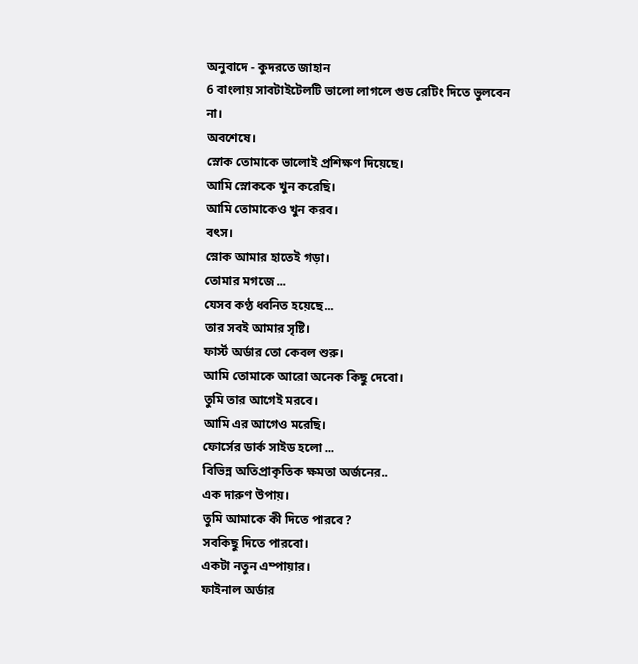অনুবাদে - কুদরতে জাহান
6 বাংলায় সাবটাইটেলটি ভালো লাগলে গুড রেটিং দিতে ভুলবেন না।
অবশেষে।
স্নোক তোমাকে ভালোই প্রশিক্ষণ দিয়েছে।
আমি স্নোককে খুন করেছি।
আমি তোমাকেও খুন করব।
বৎস।
স্নোক আমার হাতেই গড়া।
তোমার মগজে ...
যেসব কণ্ঠ ধ্বনিত হয়েছে...
তার সবই আমার সৃষ্টি।
ফার্স্ট অর্ডার তো কেবল শুরু।
আমি তোমাকে আরো অনেক কিছু দেবো।
তুমি তার আগেই মরবে।
আমি এর আগেও মরেছি।
ফোর্সের ডার্ক সাইড হলো ...
বিভিন্ন অতিপ্রাকৃতিক ক্ষমতা অর্জনের..
এক দারুণ উপায়।
তুমি আমাকে কী দিতে পারবে?
সবকিছু দিতে পারবো।
একটা নতুন এম্পায়ার।
ফাইনাল অর্ডার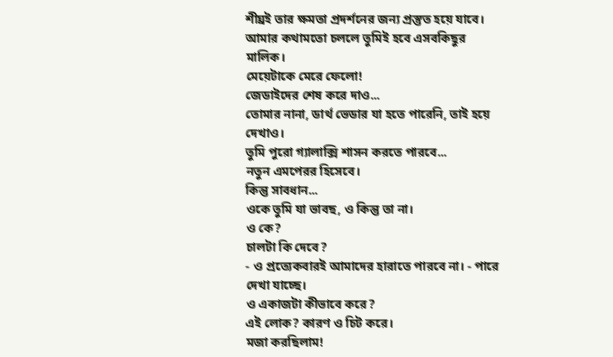শীঘ্রই তার ক্ষমতা প্রদর্শনের জন্য প্রস্তুত হয়ে যাবে।
আমার কথামতো চললে তুমিই হবে এসবকিছুর মালিক।
মেয়েটাকে মেরে ফেলো!
জেডাইদের শেষ করে দাও...
তোমার নানা, ডার্থ ভেডার যা হতে পারেনি, তাই হয়ে দেখাও।
তুমি পুরো গ্যালাক্সি শাসন করতে পারবে...
নতুন এমপেরর হিসেবে।
কিন্তু সাবধান...
ওকে তুমি যা ভাবছ, ও কিন্তু তা না।
ও কে?
চালটা কি দেবে?
- ও প্রত্যেকবারই আমাদের হারাতে পারবে না। - পারে দেখা যাচ্ছে।
ও একাজটা কীভাবে করে?
এই লোক? কারণ ও চিট করে।
মজা করছিলাম!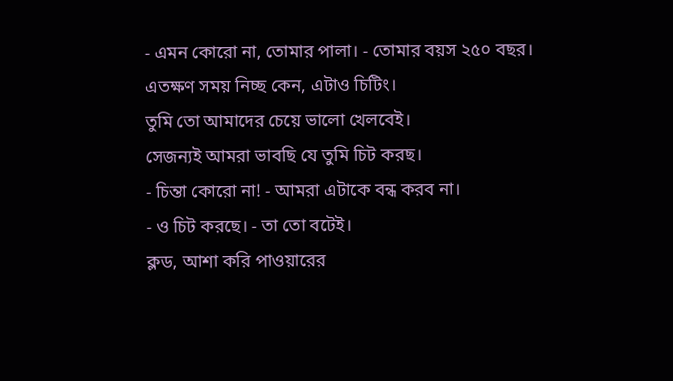- এমন কোরো না, তোমার পালা। - তোমার বয়স ২৫০ বছর।
এতক্ষণ সময় নিচ্ছ কেন, এটাও চিটিং।
তুমি তো আমাদের চেয়ে ভালো খেলবেই।
সেজন্যই আমরা ভাবছি যে তুমি চিট করছ।
- চিন্তা কোরো না! - আমরা এটাকে বন্ধ করব না।
- ও চিট করছে। - তা তো বটেই।
ক্লড, আশা করি পাওয়ারের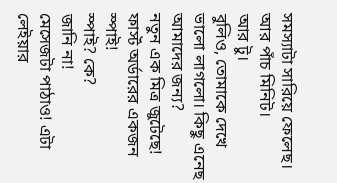সমস্যাটা সারিয়ে ফেলেছ।
আর পাঁচ মিনিট।
আর টু।
বুলিও, তোমাকে দেখে ভালো লাগলো। কিছু এনেছ আমাদের জন্য?
নতুন এক মিত্র জুটেছে! ফার্স্ট অর্ডারের একজন স্পাই!
স্পাই? কে?
জানি না!
মেসেজটা পাঠাও! এটা লেইয়ার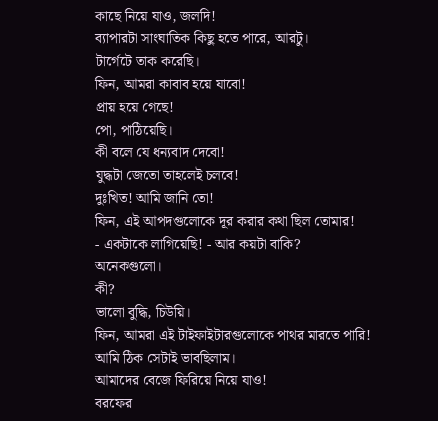কাছে নিয়ে যাও, জলদি!
ব্যাপারটা সাংঘাতিক কিছু হতে পারে, আরটু।
টার্গেটে তাক করেছি।
ফিন, আমরা কাবাব হয়ে যাবো!
প্রায় হয়ে গেছে!
পো, পাঠিয়েছি।
কী বলে যে ধন্যবাদ দেবো!
যুদ্ধটা জেতো তাহলেই চলবে!
দুঃখিত! আমি জানি তো!
ফিন, এই আপদগুলোকে দূর করার কথা ছিল তোমার!
- একটাকে লাগিয়েছি! - আর কয়টা বাকি?
অনেকগুলো।
কী?
ভালো বুদ্ধি, চিউয়ি।
ফিন, আমরা এই টাইফাইটারগুলোকে পাথর মারতে পারি!
আমি ঠিক সেটাই ভাবছিলাম।
আমাদের বেজে ফিরিয়ে নিয়ে যাও!
বরফের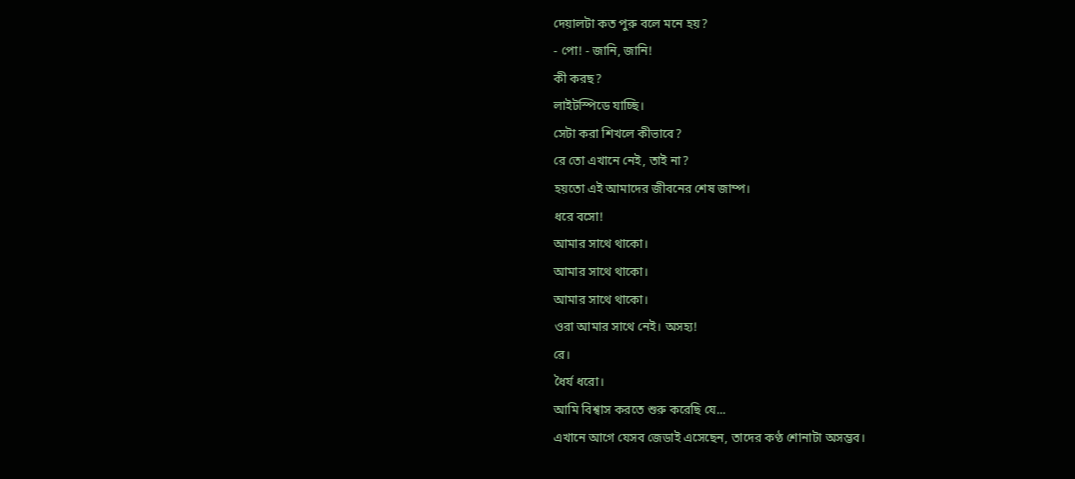দেয়ালটা কত পুরু বলে মনে হয়?
- পো! - জানি, জানি!
কী করছ?
লাইটস্পিডে যাচ্ছি।
সেটা করা শিখলে কীভাবে?
রে তো এখানে নেই, তাই না?
হয়তো এই আমাদের জীবনের শেষ জাম্প।
ধরে বসো!
আমার সাথে থাকো।
আমার সাথে থাকো।
আমার সাথে থাকো।
ওরা আমার সাথে নেই। অসহ্য!
রে।
ধৈর্য ধরো।
আমি বিশ্বাস করতে শুরু করেছি যে...
এখানে আগে যেসব জেডাই এসেছেন, তাদের কণ্ঠ শোনাটা অসম্ভব।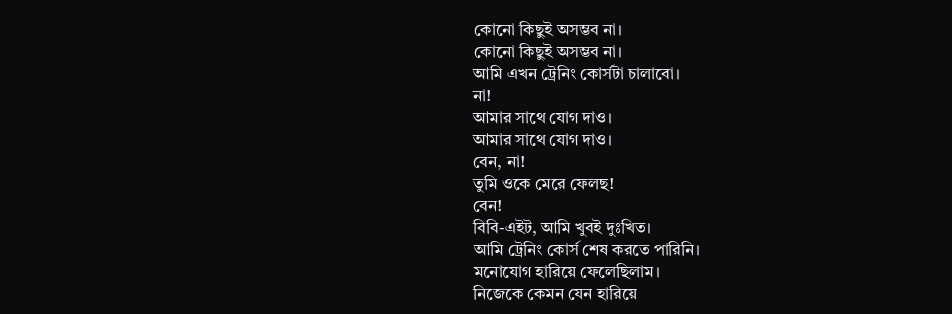কোনো কিছুই অসম্ভব না।
কোনো কিছুই অসম্ভব না।
আমি এখন ট্রেনিং কোর্সটা চালাবো।
না!
আমার সাথে যোগ দাও।
আমার সাথে যোগ দাও।
বেন, না!
তুমি ওকে মেরে ফেলছ!
বেন!
বিবি-এইট, আমি খুবই দুঃখিত।
আমি ট্রেনিং কোর্স শেষ করতে পারিনি।
মনোযোগ হারিয়ে ফেলেছিলাম।
নিজেকে কেমন যেন হারিয়ে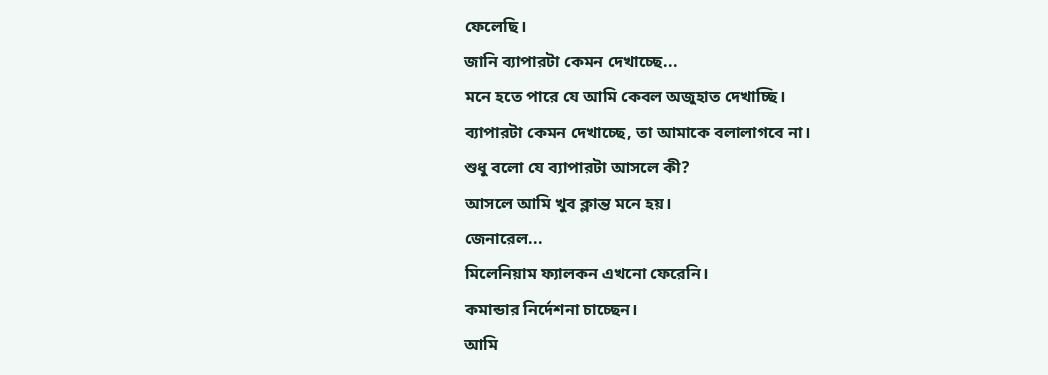ফেলেছি।
জানি ব্যাপারটা কেমন দেখাচ্ছে...
মনে হতে পারে যে আমি কেবল অজুহাত দেখাচ্ছি।
ব্যাপারটা কেমন দেখাচ্ছে, তা আমাকে বলালাগবে না।
শুধু বলো যে ব্যাপারটা আসলে কী?
আসলে আমি খুব ক্লান্ত মনে হয়।
জেনারেল...
মিলেনিয়াম ফ্যালকন এখনো ফেরেনি।
কমান্ডার নির্দেশনা চাচ্ছেন।
আমি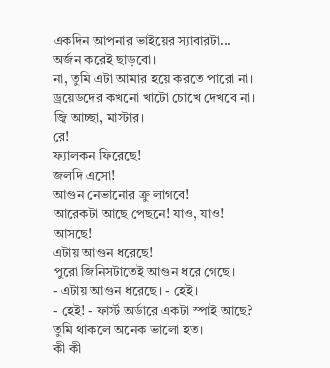একদিন আপনার ভাইয়ের স্যাবারটা...
অর্জন করেই ছাড়বো।
না, তুমি এটা আমার হয়ে করতে পারো না।
ড্রয়েডদের কখনো খাটো চোখে দেখবে না।
জ্বি আচ্ছা, মাস্টার।
রে!
ফ্যালকন ফিরেছে!
জলদি এসো!
আগুন নেভানোর ক্রু লাগবে!
আরেকটা আছে পেছনে! যাও, যাও!
আসছে!
এটায় আগুন ধরেছে!
পুরো জিনিসটাতেই আগুন ধরে গেছে।
- এটায় আগুন ধরেছে। - হেই।
- হেই! - ফার্স্ট অর্ডারে একটা স্পাই আছে?
তুমি থাকলে অনেক ভালো হত।
কী কী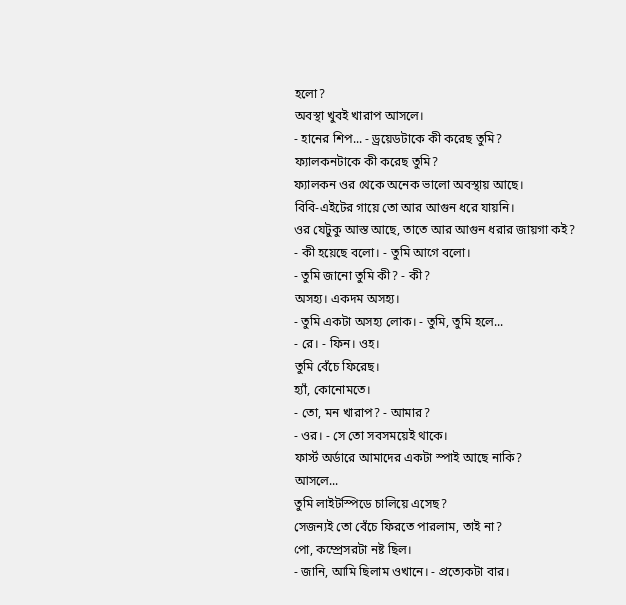হলো?
অবস্থা খুবই খারাপ আসলে।
- হানের শিপ... - ড্রয়েডটাকে কী করেছ তুমি?
ফ্যালকনটাকে কী করেছ তুমি?
ফ্যালকন ওর থেকে অনেক ভালো অবস্থায় আছে।
বিবি-এইটের গায়ে তো আর আগুন ধরে যায়নি।
ওর যেটুকু আস্ত আছে, তাতে আর আগুন ধরার জায়গা কই?
- কী হয়েছে বলো। - তুমি আগে বলো।
- তুমি জানো তুমি কী? - কী?
অসহ্য। একদম অসহ্য।
- তুমি একটা অসহ্য লোক। - তুমি, তুমি হলে...
- রে। - ফিন। ওহ।
তুমি বেঁচে ফিরেছ।
হ্যাঁ, কোনোমতে।
- তো, মন খারাপ? - আমার?
- ওর। - সে তো সবসময়েই থাকে।
ফার্স্ট অর্ডারে আমাদের একটা স্পাই আছে নাকি?
আসলে...
তুমি লাইটস্পিডে চালিয়ে এসেছ?
সেজন্যই তো বেঁচে ফিরতে পারলাম, তাই না?
পো, কম্প্রেসরটা নষ্ট ছিল।
- জানি, আমি ছিলাম ওখানে। - প্রত্যেকটা বার।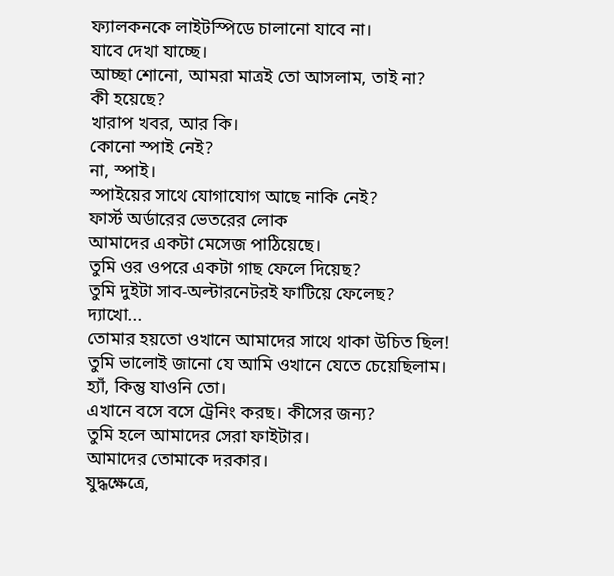ফ্যালকনকে লাইটস্পিডে চালানো যাবে না।
যাবে দেখা যাচ্ছে।
আচ্ছা শোনো, আমরা মাত্রই তো আসলাম, তাই না?
কী হয়েছে?
খারাপ খবর, আর কি।
কোনো স্পাই নেই?
না, স্পাই।
স্পাইয়ের সাথে যোগাযোগ আছে নাকি নেই?
ফার্স্ট অর্ডারের ভেতরের লোক
আমাদের একটা মেসেজ পাঠিয়েছে।
তুমি ওর ওপরে একটা গাছ ফেলে দিয়েছ?
তুমি দুইটা সাব-অল্টারনেটরই ফাটিয়ে ফেলেছ?
দ্যাখো...
তোমার হয়তো ওখানে আমাদের সাথে থাকা উচিত ছিল!
তুমি ভালোই জানো যে আমি ওখানে যেতে চেয়েছিলাম।
হ্যাঁ, কিন্তু যাওনি তো।
এখানে বসে বসে ট্রেনিং করছ। কীসের জন্য?
তুমি হলে আমাদের সেরা ফাইটার।
আমাদের তোমাকে দরকার।
যুদ্ধক্ষেত্রে,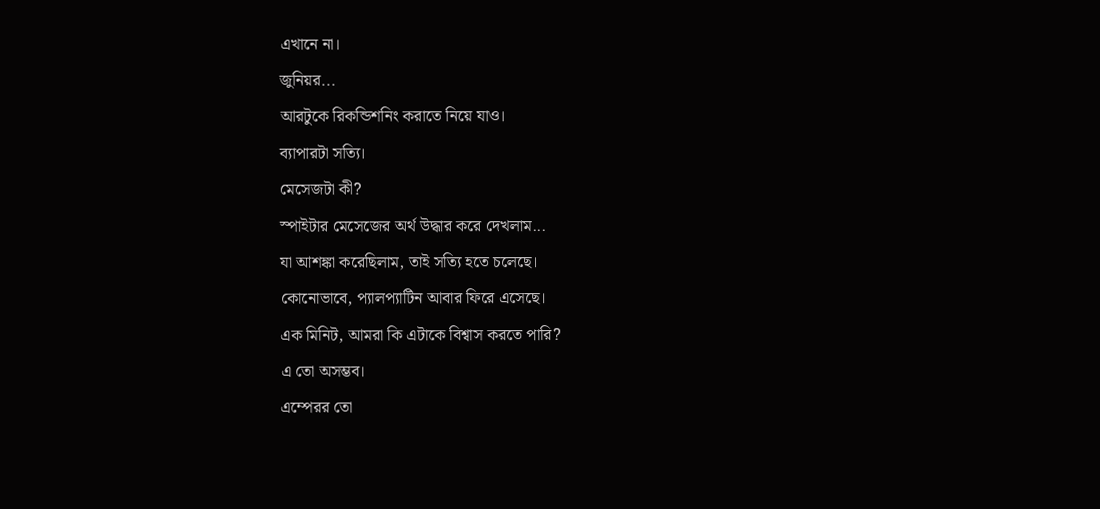এখানে না।
জুনিয়র...
আরটুকে রিকন্ডিশনিং করাতে নিয়ে যাও।
ব্যাপারটা সত্যি।
মেসেজটা কী?
স্পাইটার মেসেজের অর্থ উদ্ধার করে দেখলাম...
যা আশঙ্কা করেছিলাম, তাই সত্যি হতে চলেছে।
কোনোভাবে, প্যালপ্যাটিন আবার ফিরে এসেছে।
এক মিনিট, আমরা কি এটাকে বিশ্বাস করতে পারি?
এ তো অসম্ভব।
এম্পেরর তো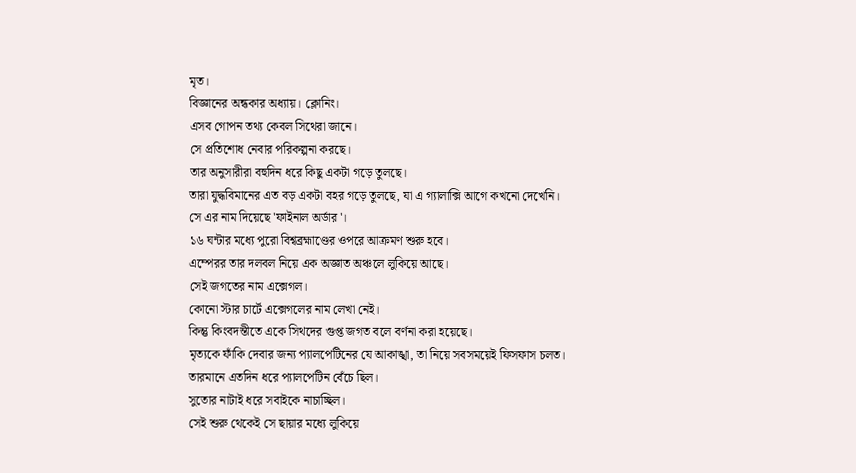মৃত।
বিজ্ঞানের অন্ধকার অধ্যায়। ক্লোনিং।
এসব গোপন তথ্য কেবল সিথেরা জানে।
সে প্রতিশোধ নেবার পরিকল্পনা করছে।
তার অনুসারীরা বহুদিন ধরে কিছু একটা গড়ে তুলছে।
তারা যুদ্ধবিমানের এত বড় একটা বহর গড়ে তুলছে, যা এ গ্যালাক্সি আগে কখনো দেখেনি।
সে এর নাম দিয়েছে 'ফাইনাল অর্ডার'।
১৬ ঘন্টার মধ্যে পুরো বিশ্বব্রহ্মাণ্ডের ওপরে আক্রমণ শুরু হবে।
এম্পেরর তার দলবল নিয়ে এক অজ্ঞাত অঞ্চলে লুকিয়ে আছে।
সেই জগতের নাম এক্সেগল।
কোনো স্টার চার্টে এক্সেগলের নাম লেখা নেই।
কিন্তু কিংবদন্তীতে একে সিথদের গুপ্ত জগত বলে বর্ণনা করা হয়েছে।
মৃত্যকে ফাঁকি দেবার জন্য প্যালপেটিনের যে আকাঙ্খা, তা নিয়ে সবসময়েই ফিসফাস চলত।
তারমানে এতদিন ধরে প্যালপেটিন বেঁচে ছিল।
সুতোর নাটাই ধরে সবাইকে নাচাচ্ছিল।
সেই শুরু থেকেই সে ছায়ার মধ্যে লুকিয়ে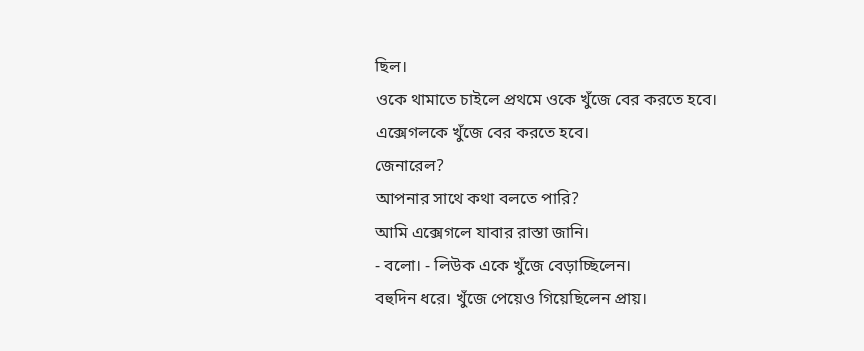ছিল।
ওকে থামাতে চাইলে প্রথমে ওকে খুঁজে বের করতে হবে।
এক্সেগলকে খুঁজে বের করতে হবে।
জেনারেল?
আপনার সাথে কথা বলতে পারি?
আমি এক্সেগলে যাবার রাস্তা জানি।
- বলো। - লিউক একে খুঁজে বেড়াচ্ছিলেন।
বহুদিন ধরে। খুঁজে পেয়েও গিয়েছিলেন প্রায়।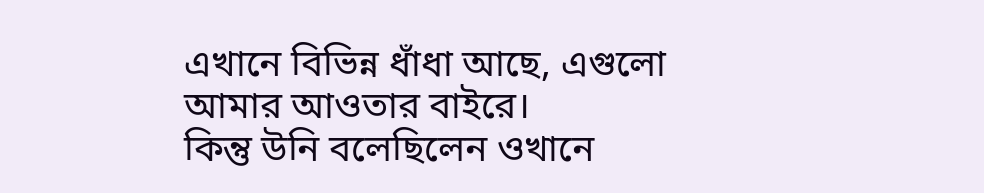এখানে বিভিন্ন ধাঁধা আছে, এগুলো আমার আওতার বাইরে।
কিন্তু উনি বলেছিলেন ওখানে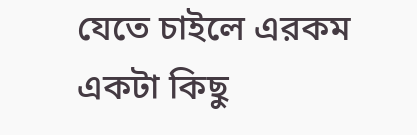যেতে চাইলে এরকম একটা কিছু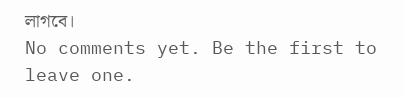লাগবে।
No comments yet. Be the first to leave one.